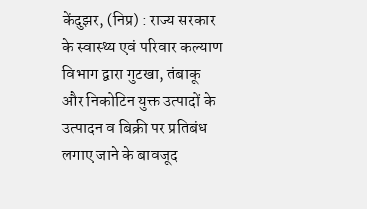केंदुझर, (निप्र) : राज्य सरकार के स्वास्थ्य एवं परिवार कल्याण विभाग द्वारा गुटखा, तंबाकू और निकोटिन युक्त उत्पादों के उत्पादन व बिक्री पर प्रतिबंध लगाए जाने के बावजूद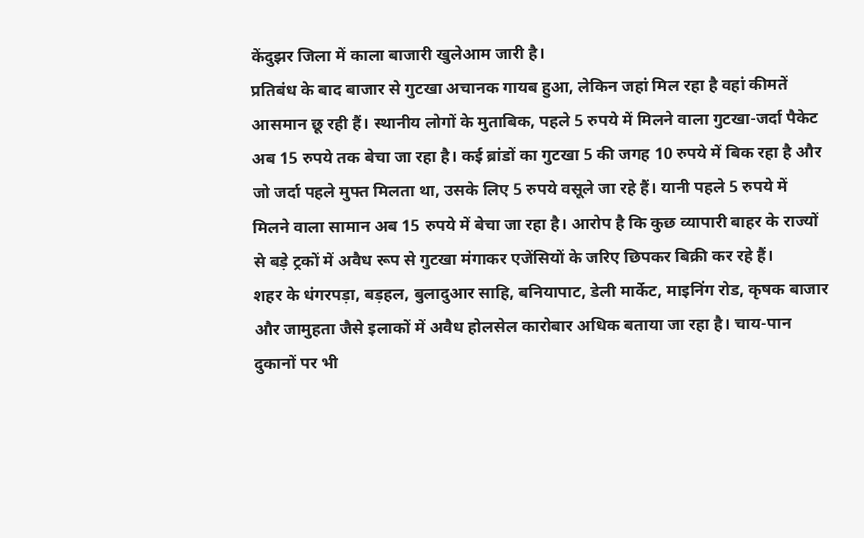केंदुझर जिला में काला बाजारी खुलेआम जारी है।
प्रतिबंध के बाद बाजार से गुटखा अचानक गायब हुआ, लेकिन जहां मिल रहा है वहां कीमतें आसमान छू रही हैं। स्थानीय लोगों के मुताबिक, पहले 5 रुपये में मिलने वाला गुटखा-जर्दा पैकेट अब 15 रुपये तक बेचा जा रहा है। कई ब्रांडों का गुटखा 5 की जगह 10 रुपये में बिक रहा है और जो जर्दा पहले मुफ्त मिलता था, उसके लिए 5 रुपये वसूले जा रहे हैं। यानी पहले 5 रुपये में मिलने वाला सामान अब 15 रुपये में बेचा जा रहा है। आरोप है कि कुछ व्यापारी बाहर के राज्यों से बड़े ट्रकों में अवैध रूप से गुटखा मंगाकर एजेंसियों के जरिए छिपकर बिक्री कर रहे हैं।
शहर के धंगरपड़ा, बड़हल, बुलादुआर साहि, बनियापाट, डेली मार्केट, माइनिंग रोड, कृषक बाजार और जामुहता जैसे इलाकों में अवैध होलसेल कारोबार अधिक बताया जा रहा है। चाय-पान दुकानों पर भी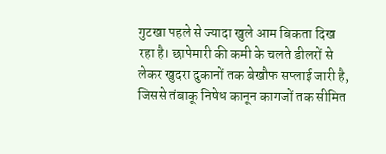गुटखा पहले से ज्यादा खुले आम बिकता दिख रहा है। छापेमारी की कमी के चलते डीलरों से लेकर खुदरा दुकानों तक बेखौफ सप्लाई जारी है, जिससे तंबाकू निषेध कानून कागजों तक सीमित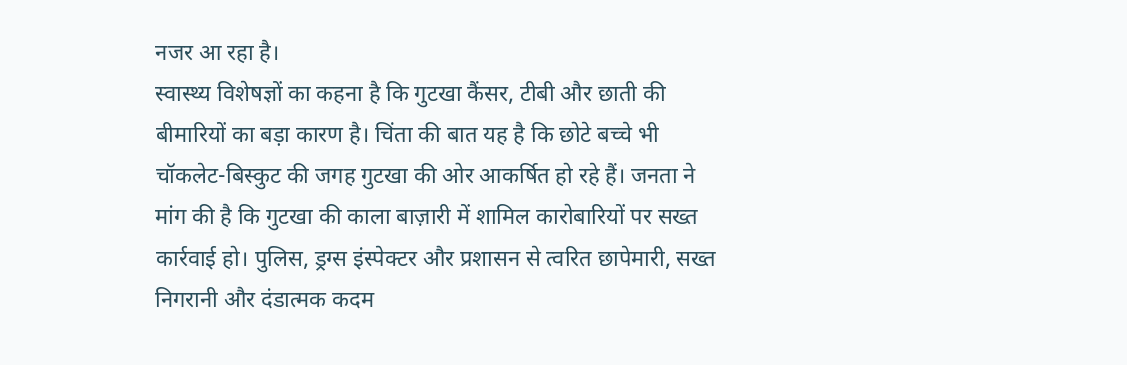नजर आ रहा है।
स्वास्थ्य विशेषज्ञों का कहना है कि गुटखा कैंसर, टीबी और छाती की बीमारियों का बड़ा कारण है। चिंता की बात यह है कि छोटे बच्चे भी चॉकलेट-बिस्कुट की जगह गुटखा की ओर आकर्षित हो रहे हैं। जनता ने मांग की है कि गुटखा की काला बाज़ारी में शामिल कारोबारियों पर सख्त कार्रवाई हो। पुलिस, ड्रग्स इंस्पेक्टर और प्रशासन से त्वरित छापेमारी, सख्त निगरानी और दंडात्मक कदम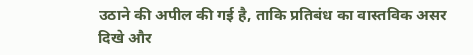उठाने की अपील की गई है, ताकि प्रतिबंध का वास्तविक असर दिखे और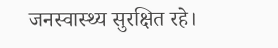जनस्वास्थ्य सुरक्षित रहे।